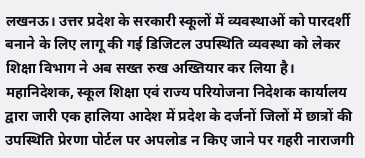लखनऊ। उत्तर प्रदेश के सरकारी स्कूलों में व्यवस्थाओं को पारदर्शी बनाने के लिए लागू की गई डिजिटल उपस्थिति व्यवस्था को लेकर शिक्षा विभाग ने अब सख्त रुख अख्तियार कर लिया है। महानिदेशक, स्कूल शिक्षा एवं राज्य परियोजना निदेशक कार्यालय द्वारा जारी एक हालिया आदेश में प्रदेश के दर्जनों जिलों में छात्रों की उपस्थिति प्रेरणा पोर्टल पर अपलोड न किए जाने पर गहरी नाराजगी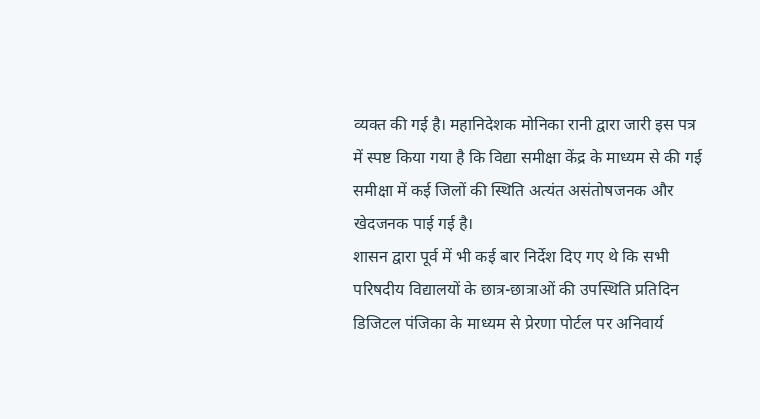व्यक्त की गई है। महानिदेशक मोनिका रानी द्वारा जारी इस पत्र में स्पष्ट किया गया है कि विद्या समीक्षा केंद्र के माध्यम से की गई समीक्षा में कई जिलों की स्थिति अत्यंत असंतोषजनक और खेदजनक पाई गई है।
शासन द्वारा पूर्व में भी कई बार निर्देश दिए गए थे कि सभी परिषदीय विद्यालयों के छात्र-छात्राओं की उपस्थिति प्रतिदिन डिजिटल पंजिका के माध्यम से प्रेरणा पोर्टल पर अनिवार्य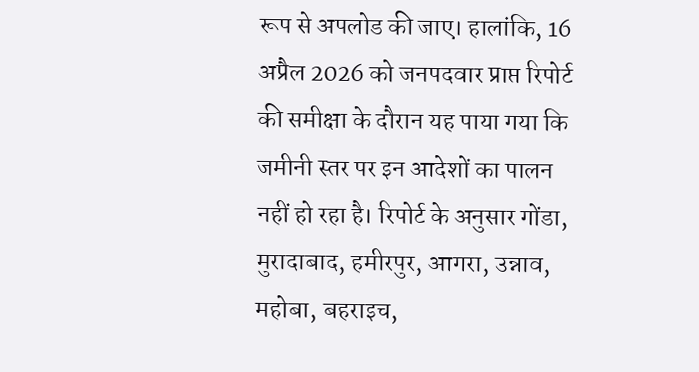रूप से अपलोड की जाए। हालांकि, 16 अप्रैल 2026 को जनपदवार प्राप्त रिपोर्ट की समीक्षा के दौरान यह पाया गया कि जमीनी स्तर पर इन आदेशों का पालन नहीं हो रहा है। रिपोर्ट के अनुसार गोंडा, मुरादाबाद, हमीरपुर, आगरा, उन्नाव, महोबा, बहराइच,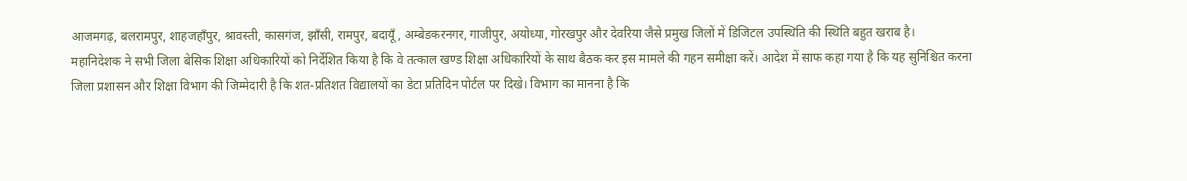आजमगढ़, बलरामपुर, शाहजहाँपुर, श्रावस्ती, कासगंज, झाँसी, रामपुर, बदायूँ, अम्बेडकरनगर, गाजीपुर, अयोध्या, गोरखपुर और देवरिया जैसे प्रमुख जिलों में डिजिटल उपस्थिति की स्थिति बहुत खराब है।
महानिदेशक ने सभी जिला बेसिक शिक्षा अधिकारियों को निर्देशित किया है कि वे तत्काल खण्ड शिक्षा अधिकारियों के साथ बैठक कर इस मामले की गहन समीक्षा करें। आदेश में साफ कहा गया है कि यह सुनिश्चित करना जिला प्रशासन और शिक्षा विभाग की जिम्मेदारी है कि शत-प्रतिशत विद्यालयों का डेटा प्रतिदिन पोर्टल पर दिखे। विभाग का मानना है कि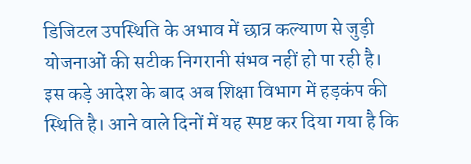डिजिटल उपस्थिति के अभाव में छात्र कल्याण से जुड़ी योजनाओं की सटीक निगरानी संभव नहीं हो पा रही है।
इस कड़े आदेश के बाद अब शिक्षा विभाग में हड़कंप की स्थिति है। आने वाले दिनों में यह स्पष्ट कर दिया गया है कि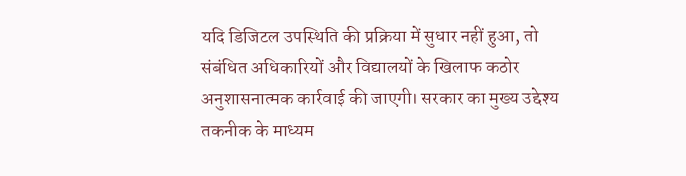यदि डिजिटल उपस्थिति की प्रक्रिया में सुधार नहीं हुआ, तो संबंधित अधिकारियों और विद्यालयों के खिलाफ कठोर अनुशासनात्मक कार्रवाई की जाएगी। सरकार का मुख्य उद्देश्य तकनीक के माध्यम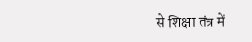से शिक्षा तंत्र में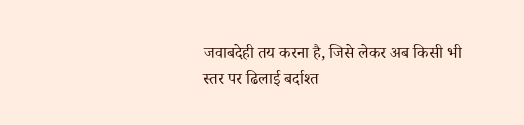जवाबदेही तय करना है, जिसे लेकर अब किसी भी स्तर पर ढिलाई बर्दाश्त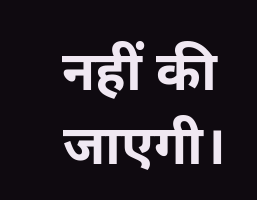नहीं की जाएगी।